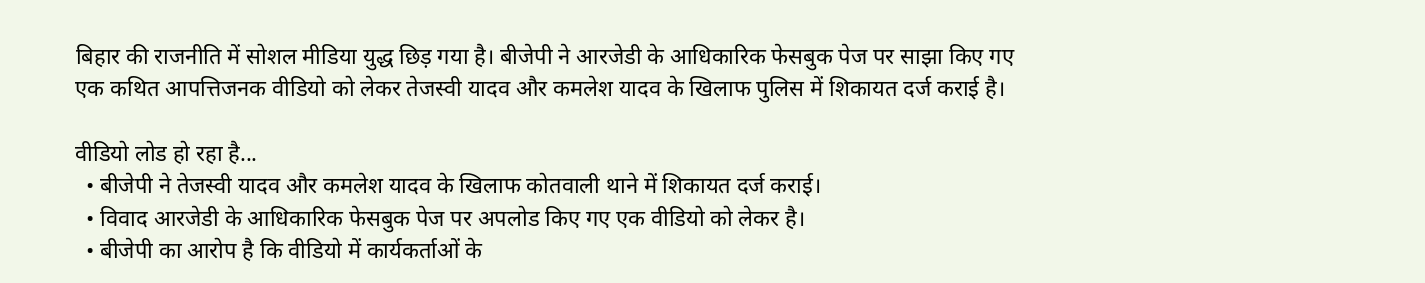बिहार की राजनीति में सोशल मीडिया युद्ध छिड़ गया है। बीजेपी ने आरजेडी के आधिकारिक फेसबुक पेज पर साझा किए गए एक कथित आपत्तिजनक वीडियो को लेकर तेजस्वी यादव और कमलेश यादव के खिलाफ पुलिस में शिकायत दर्ज कराई है।

वीडियो लोड हो रहा है...
  • बीजेपी ने तेजस्वी यादव और कमलेश यादव के खिलाफ कोतवाली थाने में शिकायत दर्ज कराई।
  • विवाद आरजेडी के आधिकारिक फेसबुक पेज पर अपलोड किए गए एक वीडियो को लेकर है।
  • बीजेपी का आरोप है कि वीडियो में कार्यकर्ताओं के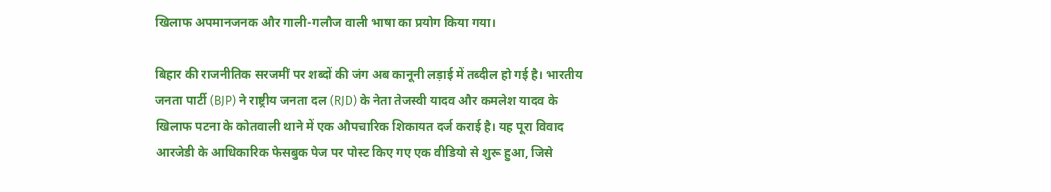खिलाफ अपमानजनक और गाली-गलौज वाली भाषा का प्रयोग किया गया।

बिहार की राजनीतिक सरजमीं पर शब्दों की जंग अब कानूनी लड़ाई में तब्दील हो गई है। भारतीय जनता पार्टी (BJP) ने राष्ट्रीय जनता दल (RJD) के नेता तेजस्वी यादव और कमलेश यादव के खिलाफ पटना के कोतवाली थाने में एक औपचारिक शिकायत दर्ज कराई है। यह पूरा विवाद आरजेडी के आधिकारिक फेसबुक पेज पर पोस्ट किए गए एक वीडियो से शुरू हुआ, जिसे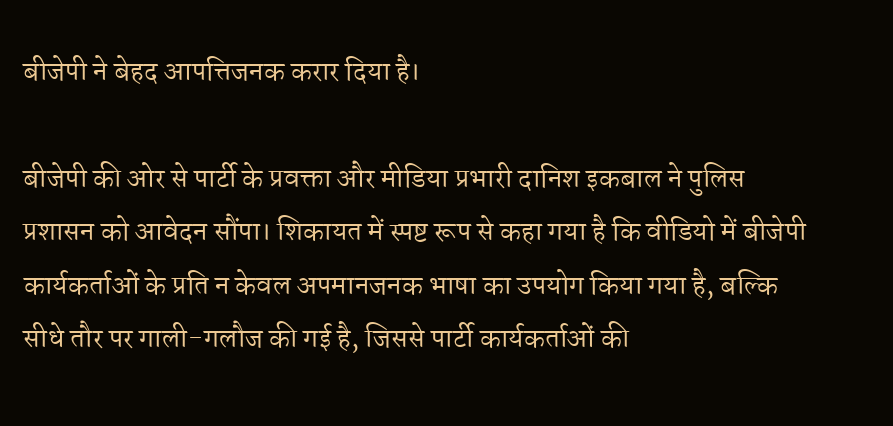बीजेपी ने बेहद आपत्तिजनक करार दिया है।

बीजेपी की ओर से पार्टी के प्रवक्ता और मीडिया प्रभारी दानिश इकबाल ने पुलिस प्रशासन को आवेदन सौंपा। शिकायत में स्पष्ट रूप से कहा गया है कि वीडियो में बीजेपी कार्यकर्ताओं के प्रति न केवल अपमानजनक भाषा का उपयोग किया गया है, बल्कि सीधे तौर पर गाली-गलौज की गई है, जिससे पार्टी कार्यकर्ताओं की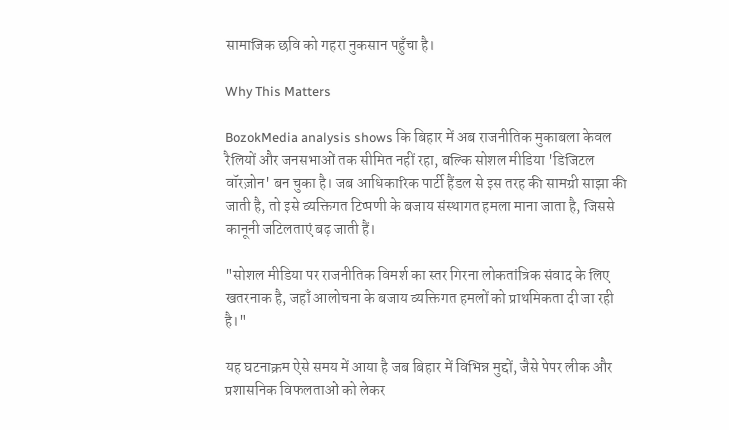सामाजिक छवि को गहरा नुकसान पहुँचा है।

Why This Matters

BozokMedia analysis shows कि बिहार में अब राजनीतिक मुकाबला केवल रैलियों और जनसभाओं तक सीमित नहीं रहा, बल्कि सोशल मीडिया 'डिजिटल वॉरज़ोन' बन चुका है। जब आधिकारिक पार्टी हैंडल से इस तरह की सामग्री साझा की जाती है, तो इसे व्यक्तिगत टिप्पणी के बजाय संस्थागत हमला माना जाता है, जिससे कानूनी जटिलताएं बढ़ जाती हैं।

"सोशल मीडिया पर राजनीतिक विमर्श का स्तर गिरना लोकतांत्रिक संवाद के लिए खतरनाक है, जहाँ आलोचना के बजाय व्यक्तिगत हमलों को प्राथमिकता दी जा रही है।"

यह घटनाक्रम ऐसे समय में आया है जब बिहार में विभिन्न मुद्दों, जैसे पेपर लीक और प्रशासनिक विफलताओं को लेकर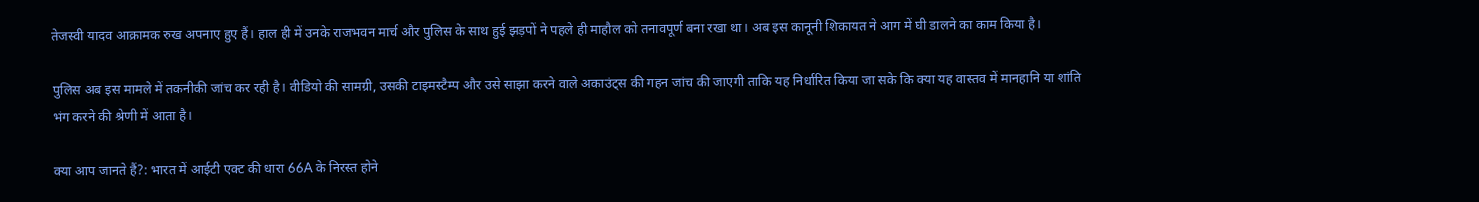तेजस्वी यादव आक्रामक रुख अपनाए हुए हैं। हाल ही में उनके राजभवन मार्च और पुलिस के साथ हुई झड़पों ने पहले ही माहौल को तनावपूर्ण बना रखा था। अब इस कानूनी शिकायत ने आग में घी डालने का काम किया है।

पुलिस अब इस मामले में तकनीकी जांच कर रही है। वीडियो की सामग्री, उसकी टाइमस्टैम्प और उसे साझा करने वाले अकाउंट्स की गहन जांच की जाएगी ताकि यह निर्धारित किया जा सके कि क्या यह वास्तव में मानहानि या शांति भंग करने की श्रेणी में आता है।

क्या आप जानते हैं?: भारत में आईटी एक्ट की धारा 66A के निरस्त होने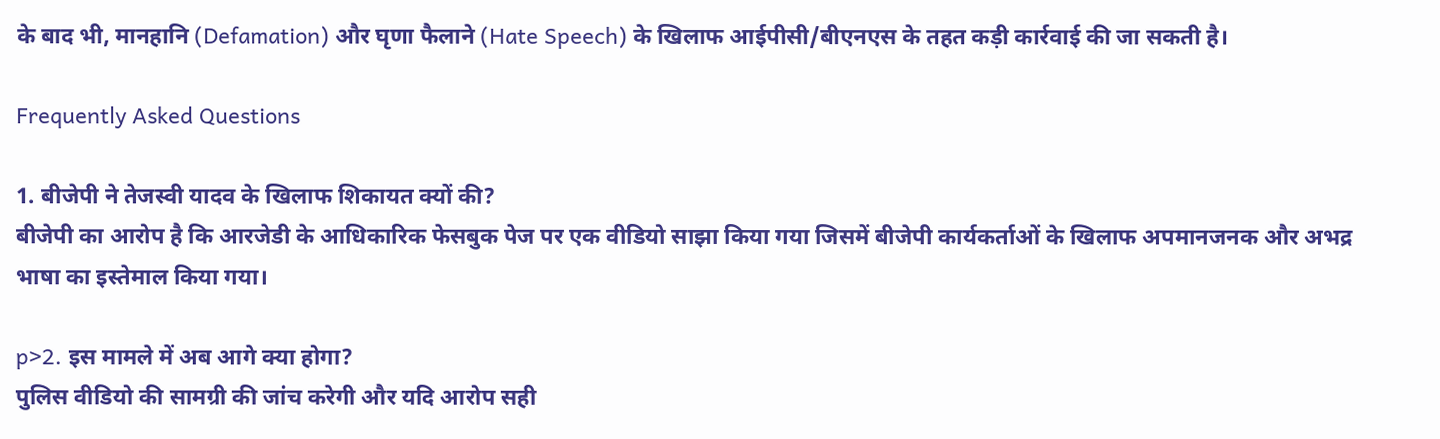के बाद भी, मानहानि (Defamation) और घृणा फैलाने (Hate Speech) के खिलाफ आईपीसी/बीएनएस के तहत कड़ी कार्रवाई की जा सकती है।

Frequently Asked Questions

1. बीजेपी ने तेजस्वी यादव के खिलाफ शिकायत क्यों की?
बीजेपी का आरोप है कि आरजेडी के आधिकारिक फेसबुक पेज पर एक वीडियो साझा किया गया जिसमें बीजेपी कार्यकर्ताओं के खिलाफ अपमानजनक और अभद्र भाषा का इस्तेमाल किया गया।

p>2. इस मामले में अब आगे क्या होगा?
पुलिस वीडियो की सामग्री की जांच करेगी और यदि आरोप सही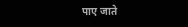पाए जाते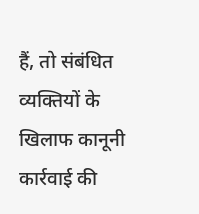हैं, तो संबंधित व्यक्तियों के खिलाफ कानूनी कार्रवाई की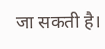जा सकती है।